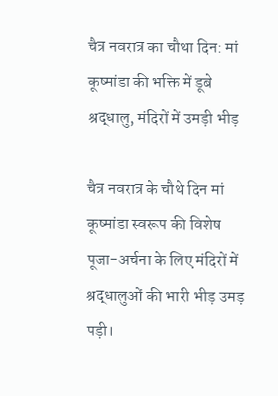चैत्र नवरात्र का चौथा दिन: मां कूष्मांडा की भक्ति में डूबे श्रद्धालु, मंदिरों में उमड़ी भीड़

चैत्र नवरात्र के चौथे दिन मां कूष्मांडा स्वरूप की विशेष पूजा-अर्चना के लिए मंदिरों में श्रद्धालुओं की भारी भीड़ उमड़ पड़ी।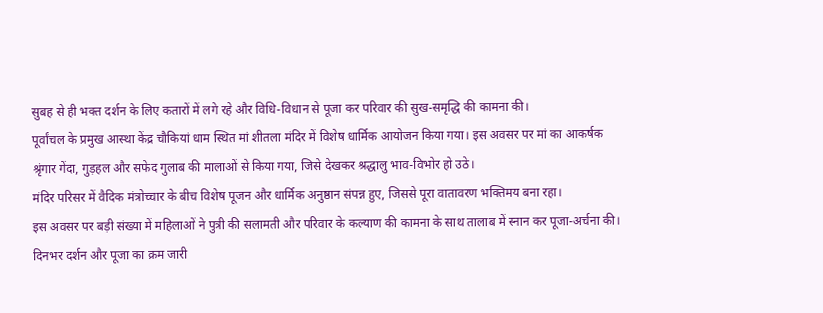सुबह से ही भक्त दर्शन के लिए कतारों में लगे रहे और विधि-विधान से पूजा कर परिवार की सुख-समृद्धि की कामना की।
पूर्वांचल के प्रमुख आस्था केंद्र चौकियां धाम स्थित मां शीतला मंदिर में विशेष धार्मिक आयोजन किया गया। इस अवसर पर मां का आकर्षक श्रृंगार गेंदा, गुड़हल और सफेद गुलाब की मालाओं से किया गया, जिसे देखकर श्रद्धालु भाव-विभोर हो उठे।
मंदिर परिसर में वैदिक मंत्रोच्चार के बीच विशेष पूजन और धार्मिक अनुष्ठान संपन्न हुए, जिससे पूरा वातावरण भक्तिमय बना रहा।
इस अवसर पर बड़ी संख्या में महिलाओं ने पुत्री की सलामती और परिवार के कल्याण की कामना के साथ तालाब में स्नान कर पूजा-अर्चना की। दिनभर दर्शन और पूजा का क्रम जारी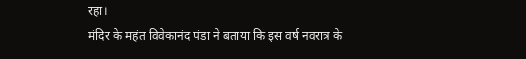रहा।
मंदिर के महंत विवेकानंद पंडा ने बताया कि इस वर्ष नवरात्र के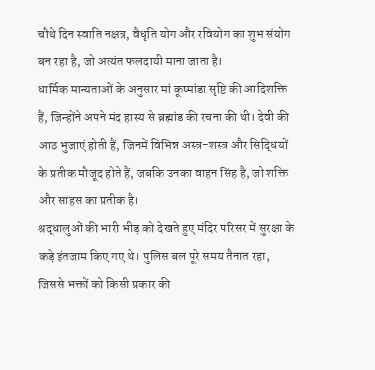चौथे दिन स्वाति नक्षत्र, वैधृति योग और रवियोग का शुभ संयोग बन रहा है, जो अत्यंत फलदायी माना जाता है।
धार्मिक मान्यताओं के अनुसार मां कूष्मांडा सृष्टि की आदिशक्ति हैं, जिन्होंने अपने मंद हास्य से ब्रह्मांड की रचना की थी। देवी की आठ भुजाएं होती हैं, जिनमें विभिन्न अस्त्र-शस्त्र और सिद्धियों के प्रतीक मौजूद होते हैं, जबकि उनका वाहन सिंह है, जो शक्ति और साहस का प्रतीक है।
श्रद्धालुओं की भारी भीड़ को देखते हुए मंदिर परिसर में सुरक्षा के कड़े इंतजाम किए गए थे। पुलिस बल पूरे समय तैनात रहा, जिससे भक्तों को किसी प्रकार की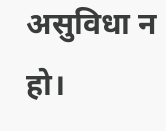असुविधा न हो।